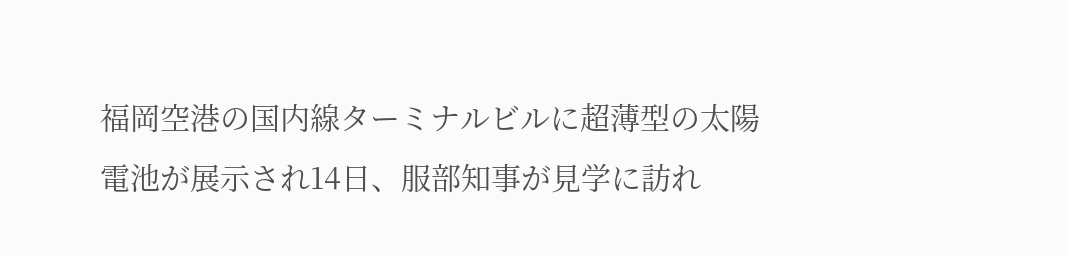福岡空港の国内線ターミナルビルに超薄型の太陽電池が展示され14日、服部知事が見学に訪れ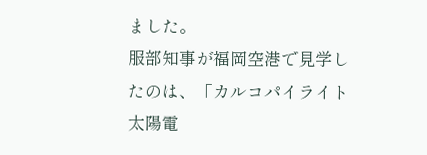ました。
服部知事が福岡空港で見学したのは、「カルコパイライト太陽電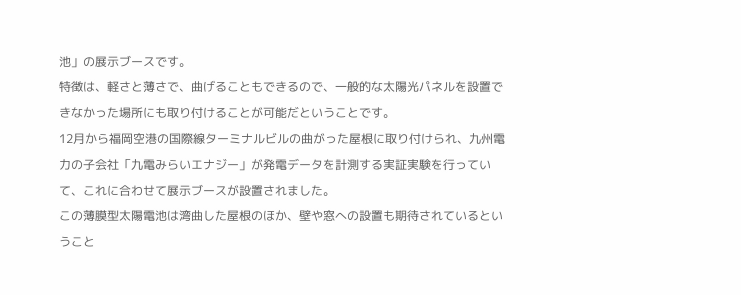池」の展示ブースです。
特徴は、軽さと薄さで、曲げることもできるので、一般的な太陽光パネルを設置できなかった場所にも取り付けることが可能だということです。
12月から福岡空港の国際線ターミナルビルの曲がった屋根に取り付けられ、九州電力の子会社「九電みらいエナジー」が発電データを計測する実証実験を行っていて、これに合わせて展示ブースが設置されました。
この薄膜型太陽電池は湾曲した屋根のほか、壁や窓への設置も期待されているということ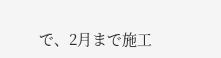で、2月まで施工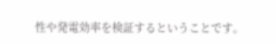性や発電効率を検証するということです。